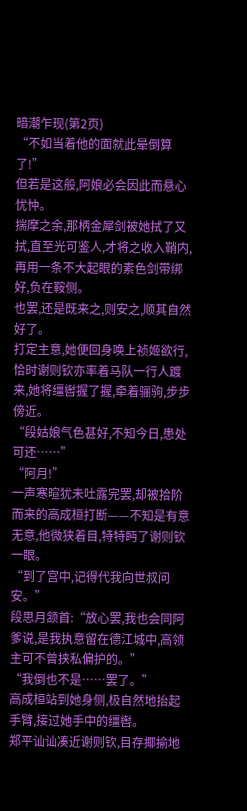暗潮乍现(第2页)
“不如当着他的面就此晕倒算了!”
但若是这般,阿娘必会因此而悬心忧忡。
揣摩之余,那柄金犀剑被她拭了又拭,直至光可鉴人,才将之收入鞘内,再用一条不大起眼的素色剑带绑好,负在鞍侧。
也罢,还是既来之,则安之,顺其自然好了。
打定主意,她便回身唤上祯姬欲行,恰时谢则钦亦率着马队一行人踱来,她将缰辔握了握,牵着骊驹,步步傍近。
“段姑娘气色甚好,不知今日,患处可还……”
“阿月!”
一声寒暄犹未吐露完罢,却被拾阶而来的高成桓打断——不知是有意无意,他微狭着目,特特眄了谢则钦一眼。
“到了宫中,记得代我向世叔问安。”
段思月颔首:“放心罢,我也会同阿爹说,是我执意留在德江城中,高领主可不曾挟私偏护的。”
“我倒也不是……罢了。”
高成桓站到她身侧,极自然地抬起手臂,接过她手中的缰辔。
郑平讪讪凑近谢则钦,目存揶揄地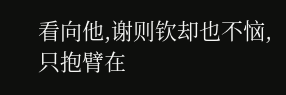看向他,谢则钦却也不恼,只抱臂在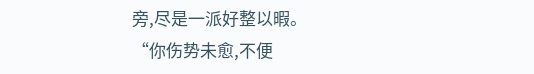旁,尽是一派好整以暇。
“你伤势未愈,不便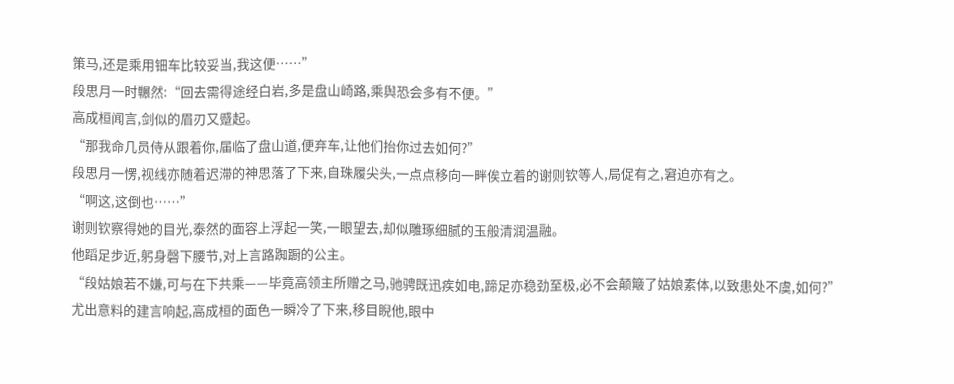策马,还是乘用钿车比较妥当,我这便……”
段思月一时冁然:“回去需得途经白岩,多是盘山崎路,乘舆恐会多有不便。”
高成桓闻言,剑似的眉刃又蹙起。
“那我命几员侍从跟着你,届临了盘山道,便弃车,让他们抬你过去如何?”
段思月一愣,视线亦随着迟滞的神思落了下来,自珠履尖头,一点点移向一畔俟立着的谢则钦等人,局促有之,窘迫亦有之。
“啊这,这倒也……”
谢则钦察得她的目光,泰然的面容上浮起一笑,一眼望去,却似雕琢细腻的玉般清润温融。
他蹈足步近,躬身磬下腰节,对上言路踟蹰的公主。
“段姑娘若不嫌,可与在下共乘——毕竟高领主所赠之马,驰骋既迅疾如电,蹄足亦稳劲至极,必不会颠簸了姑娘素体,以致患处不虞,如何?”
尤出意料的建言响起,高成桓的面色一瞬冷了下来,移目睨他,眼中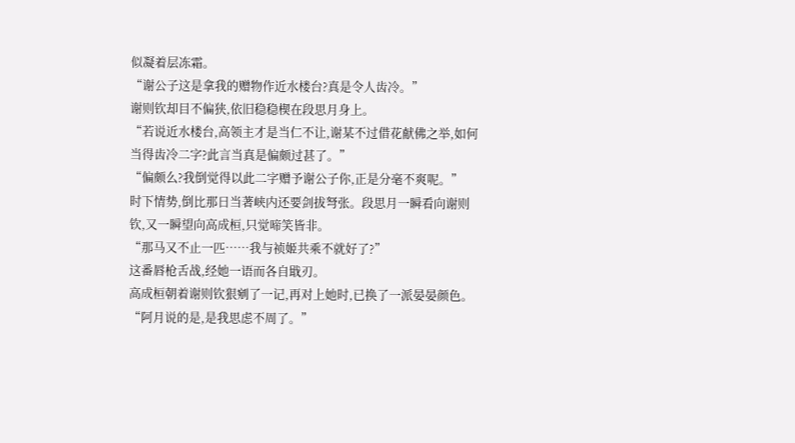似凝着层冻霜。
“谢公子这是拿我的赠物作近水楼台?真是令人齿冷。”
谢则钦却目不偏狭,依旧稳稳楔在段思月身上。
“若说近水楼台,高领主才是当仁不让,谢某不过借花献佛之举,如何当得齿冷二字?此言当真是偏颇过甚了。”
“偏颇么?我倒觉得以此二字赠予谢公子你,正是分毫不爽呢。”
时下情势,倒比那日当著峡内还要剑拔弩张。段思月一瞬看向谢则钦,又一瞬望向高成桓,只觉啼笑皆非。
“那马又不止一匹……我与祯姬共乘不就好了?”
这番唇枪舌战,经她一语而各自戢刃。
高成桓朝着谢则钦狠剜了一记,再对上她时,已换了一派晏晏颜色。
“阿月说的是,是我思虑不周了。”